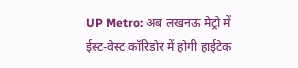UP Metro: अब लखनऊ मेट्रो में ईस्ट-वेस्ट कॉरिडोर में होगी हाईटेक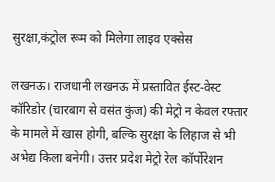सुरक्षा,कंट्रोल रूम को मिलेगा लाइव एक्सेस

लखनऊ। राजधानी लखनऊ में प्रस्तावित ईस्ट-वेस्ट कॉरिडोर (चारबाग से वसंत कुंज) की मेट्रो न केवल रफ्तार के मामले में खास होगी, बल्कि सुरक्षा के लिहाज से भी अभेद्य किला बनेगी। उत्तर प्रदेश मेट्रो रेल कॉर्पोरेशन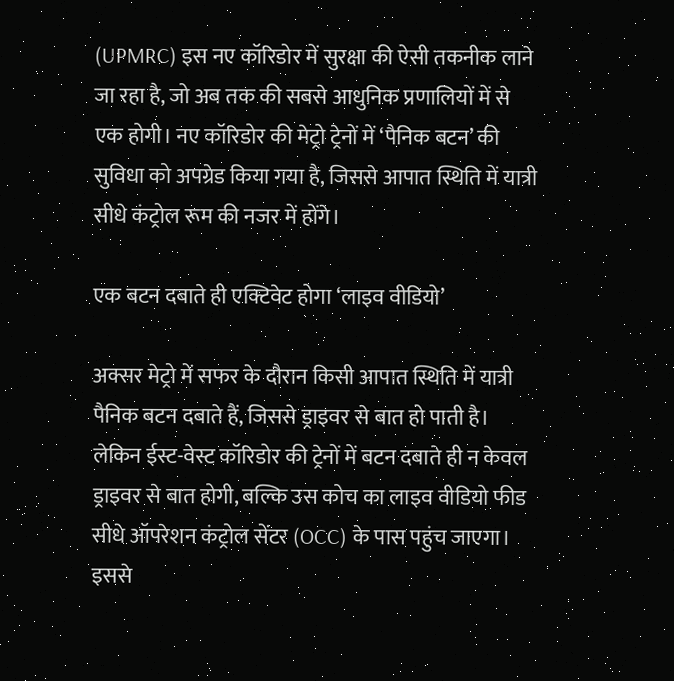(UPMRC) इस नए कॉरिडोर में सुरक्षा की ऐसी तकनीक लाने जा रहा है, जो अब तक की सबसे आधुनिक प्रणालियों में से एक होगी। नए कॉरिडोर की मेट्रो ट्रेनों में ‘पैनिक बटन’ की सुविधा को अपग्रेड किया गया है, जिससे आपात स्थिति में यात्री सीधे कंट्रोल रूम की नजर में होंगे।

एक बटन दबाते ही एक्टिवेट होगा ‘लाइव वीडियो’

अक्सर मेट्रो में सफर के दौरान किसी आपात स्थिति में यात्री पैनिक बटन दबाते हैं, जिससे ड्राइवर से बात हो पाती है। लेकिन ईस्ट-वेस्ट कॉरिडोर की ट्रेनों में बटन दबाते ही न केवल ड्राइवर से बात होगी, बल्कि उस कोच का लाइव वीडियो फीड सीधे ऑपरेशन कंट्रोल सेंटर (OCC) के पास पहुंच जाएगा। इससे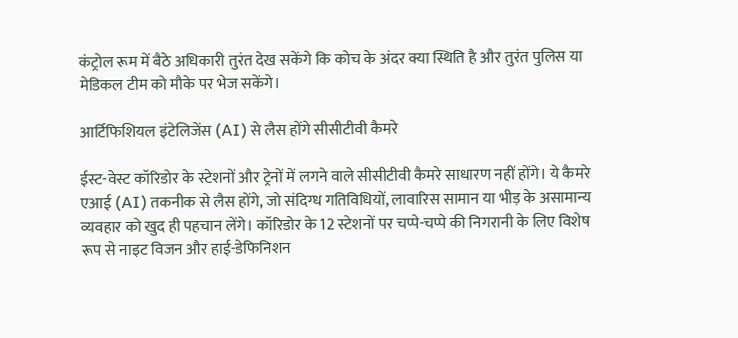कंट्रोल रूम में बैठे अधिकारी तुरंत देख सकेंगे कि कोच के अंदर क्या स्थिति है और तुरंत पुलिस या मेडिकल टीम को मौके पर भेज सकेंगे।

आर्टिफिशियल इंटेलिजेंस (AI) से लैस होंगे सीसीटीवी कैमरे

ईस्ट-वेस्ट कॉरिडोर के स्टेशनों और ट्रेनों में लगने वाले सीसीटीवी कैमरे साधारण नहीं होंगे। ये कैमरे एआई (AI) तकनीक से लैस होंगे, जो संदिग्ध गतिविधियों, लावारिस सामान या भीड़ के असामान्य व्यवहार को खुद ही पहचान लेंगे। कॉरिडोर के 12 स्टेशनों पर चप्पे-चप्पे की निगरानी के लिए विशेष रूप से नाइट विजन और हाई-डेफिनिशन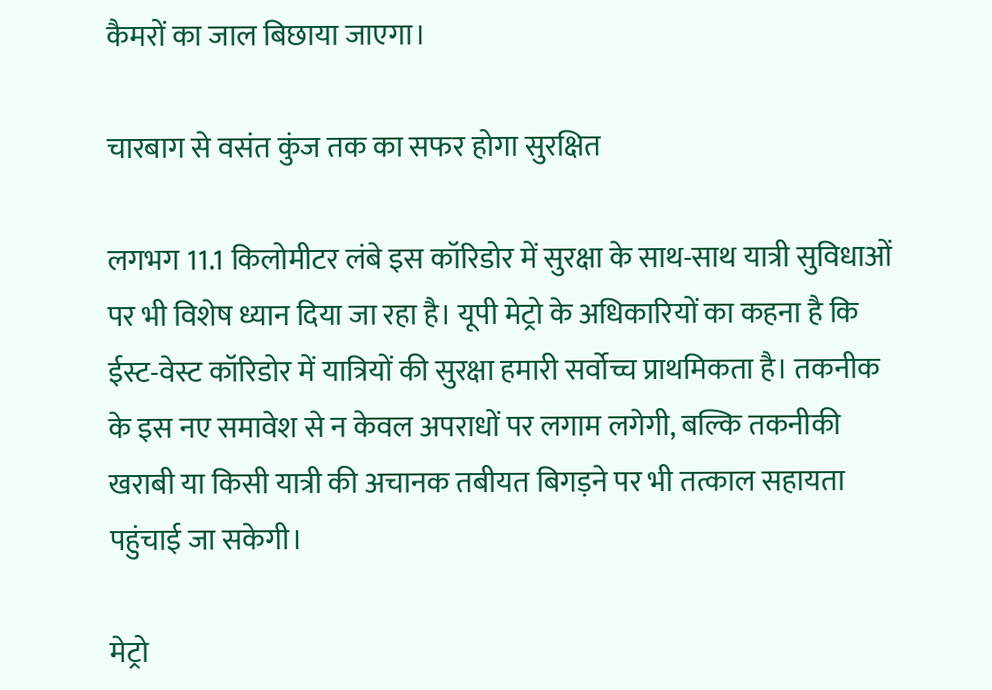कैमरों का जाल बिछाया जाएगा।

चारबाग से वसंत कुंज तक का सफर होगा सुरक्षित

लगभग 11.1 किलोमीटर लंबे इस कॉरिडोर में सुरक्षा के साथ-साथ यात्री सुविधाओं पर भी विशेष ध्यान दिया जा रहा है। यूपी मेट्रो के अधिकारियों का कहना है कि ईस्ट-वेस्ट कॉरिडोर में यात्रियों की सुरक्षा हमारी सर्वोच्च प्राथमिकता है। तकनीक के इस नए समावेश से न केवल अपराधों पर लगाम लगेगी, बल्कि तकनीकी खराबी या किसी यात्री की अचानक तबीयत बिगड़ने पर भी तत्काल सहायता पहुंचाई जा सकेगी।

मेट्रो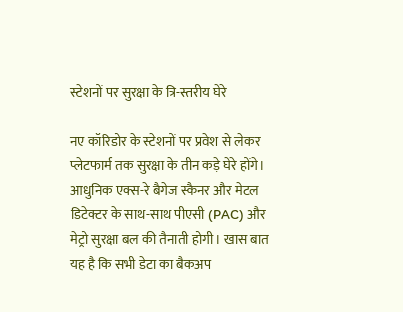स्टेशनों पर सुरक्षा के त्रि-स्तरीय घेरे

नए कॉरिडोर के स्टेशनों पर प्रवेश से लेकर प्लेटफार्म तक सुरक्षा के तीन कड़े घेरे होंगे। आधुनिक एक्स-रे बैगेज स्कैनर और मेटल डिटेक्टर के साथ-साथ पीएसी (PAC) और मेट्रो सुरक्षा बल की तैनाती होगी। खास बात यह है कि सभी डेटा का बैकअप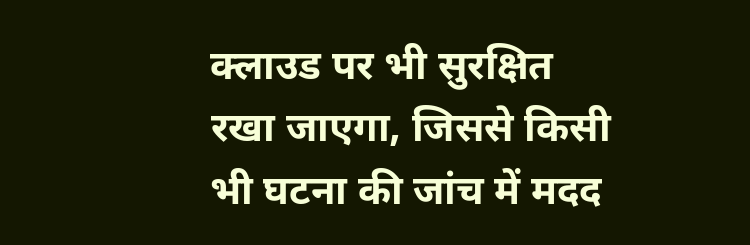क्लाउड पर भी सुरक्षित रखा जाएगा, जिससे किसी भी घटना की जांच में मदद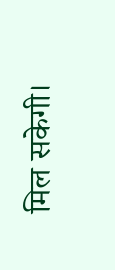मिल सकेगी।